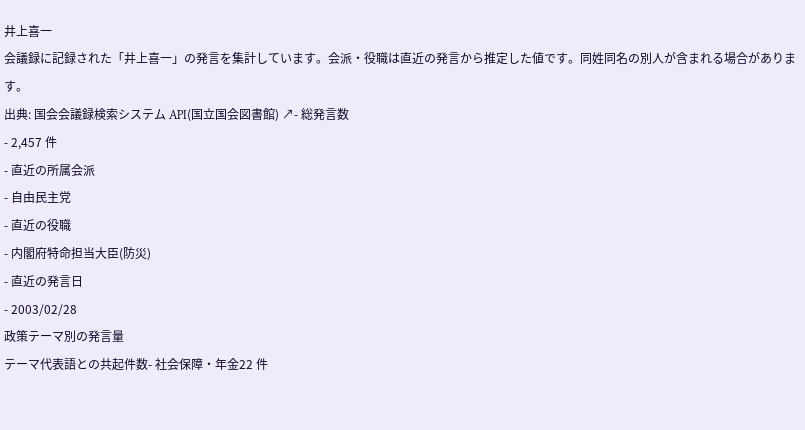井上喜一
会議録に記録された「井上喜一」の発言を集計しています。会派・役職は直近の発言から推定した値です。同姓同名の別人が含まれる場合があります。
出典: 国会会議録検索システム API(国立国会図書館) ↗- 総発言数
- 2,457 件
- 直近の所属会派
- 自由民主党
- 直近の役職
- 内閣府特命担当大臣(防災)
- 直近の発言日
- 2003/02/28
政策テーマ別の発言量
テーマ代表語との共起件数- 社会保障・年金22 件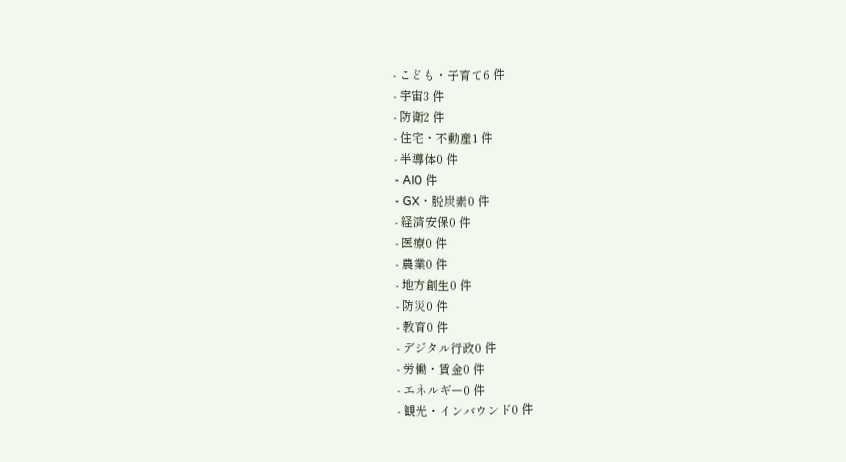- こども・子育て6 件
- 宇宙3 件
- 防衛2 件
- 住宅・不動産1 件
- 半導体0 件
- AI0 件
- GX・脱炭素0 件
- 経済安保0 件
- 医療0 件
- 農業0 件
- 地方創生0 件
- 防災0 件
- 教育0 件
- デジタル行政0 件
- 労働・賃金0 件
- エネルギー0 件
- 観光・インバウンド0 件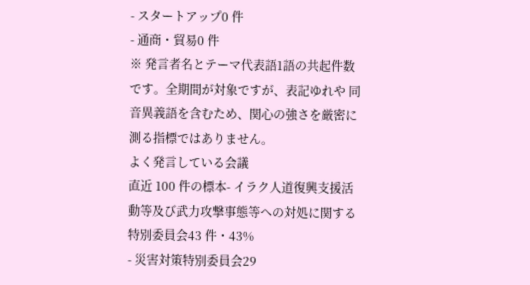- スタートアップ0 件
- 通商・貿易0 件
※ 発言者名とテーマ代表語1語の共起件数です。全期間が対象ですが、表記ゆれや 同音異義語を含むため、関心の強さを厳密に測る指標ではありません。
よく発言している会議
直近 100 件の標本- イラク人道復興支援活動等及び武力攻撃事態等への対処に関する特別委員会43 件・43%
- 災害対策特別委員会29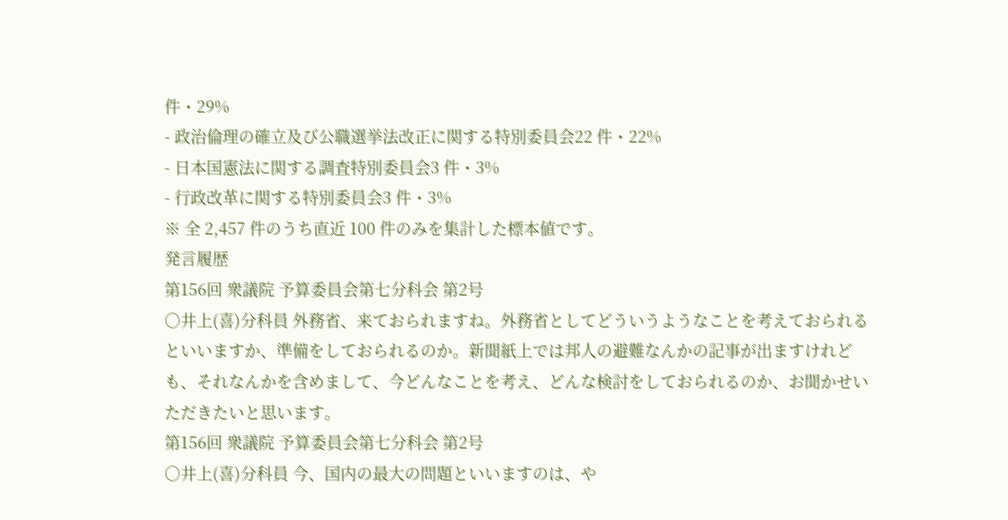件・29%
- 政治倫理の確立及び公職選挙法改正に関する特別委員会22 件・22%
- 日本国憲法に関する調査特別委員会3 件・3%
- 行政改革に関する特別委員会3 件・3%
※ 全 2,457 件のうち直近 100 件のみを集計した標本値です。
発言履歴
第156回 衆議院 予算委員会第七分科会 第2号
○井上(喜)分科員 外務省、来ておられますね。外務省としてどういうようなことを考えておられるといいますか、準備をしておられるのか。新聞紙上では邦人の避難なんかの記事が出ますけれども、それなんかを含めまして、今どんなことを考え、どんな検討をしておられるのか、お聞かせいただきたいと思います。
第156回 衆議院 予算委員会第七分科会 第2号
○井上(喜)分科員 今、国内の最大の問題といいますのは、や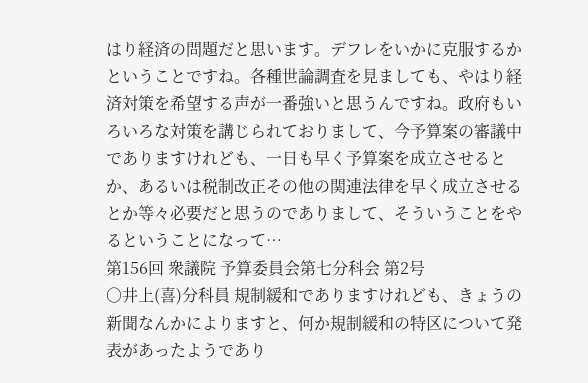はり経済の問題だと思います。デフレをいかに克服するかということですね。各種世論調査を見ましても、やはり経済対策を希望する声が一番強いと思うんですね。政府もいろいろな対策を講じられておりまして、今予算案の審議中でありますけれども、一日も早く予算案を成立させるとか、あるいは税制改正その他の関連法律を早く成立させるとか等々必要だと思うのでありまして、そういうことをやるということになって…
第156回 衆議院 予算委員会第七分科会 第2号
○井上(喜)分科員 規制緩和でありますけれども、きょうの新聞なんかによりますと、何か規制緩和の特区について発表があったようであり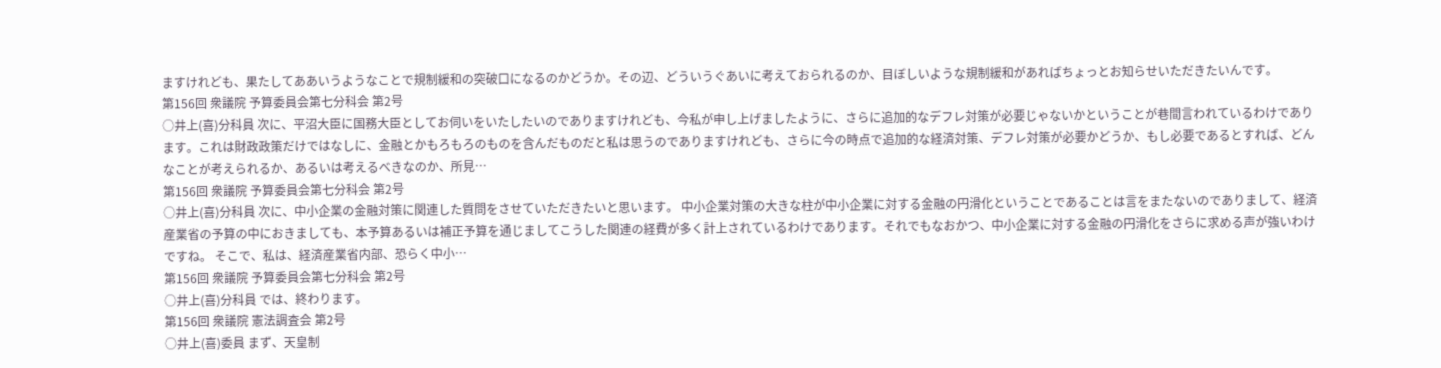ますけれども、果たしてああいうようなことで規制緩和の突破口になるのかどうか。その辺、どういうぐあいに考えておられるのか、目ぼしいような規制緩和があればちょっとお知らせいただきたいんです。
第156回 衆議院 予算委員会第七分科会 第2号
○井上(喜)分科員 次に、平沼大臣に国務大臣としてお伺いをいたしたいのでありますけれども、今私が申し上げましたように、さらに追加的なデフレ対策が必要じゃないかということが巷間言われているわけであります。これは財政政策だけではなしに、金融とかもろもろのものを含んだものだと私は思うのでありますけれども、さらに今の時点で追加的な経済対策、デフレ対策が必要かどうか、もし必要であるとすれば、どんなことが考えられるか、あるいは考えるべきなのか、所見…
第156回 衆議院 予算委員会第七分科会 第2号
○井上(喜)分科員 次に、中小企業の金融対策に関連した質問をさせていただきたいと思います。 中小企業対策の大きな柱が中小企業に対する金融の円滑化ということであることは言をまたないのでありまして、経済産業省の予算の中におきましても、本予算あるいは補正予算を通じましてこうした関連の経費が多く計上されているわけであります。それでもなおかつ、中小企業に対する金融の円滑化をさらに求める声が強いわけですね。 そこで、私は、経済産業省内部、恐らく中小…
第156回 衆議院 予算委員会第七分科会 第2号
○井上(喜)分科員 では、終わります。
第156回 衆議院 憲法調査会 第2号
○井上(喜)委員 まず、天皇制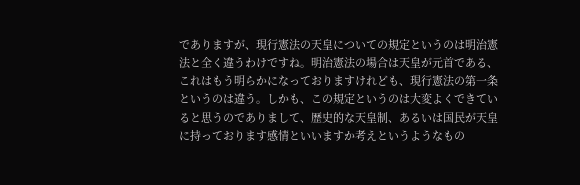でありますが、現行憲法の天皇についての規定というのは明治憲法と全く違うわけですね。明治憲法の場合は天皇が元首である、これはもう明らかになっておりますけれども、現行憲法の第一条というのは違う。しかも、この規定というのは大変よくできていると思うのでありまして、歴史的な天皇制、あるいは国民が天皇に持っております感情といいますか考えというようなもの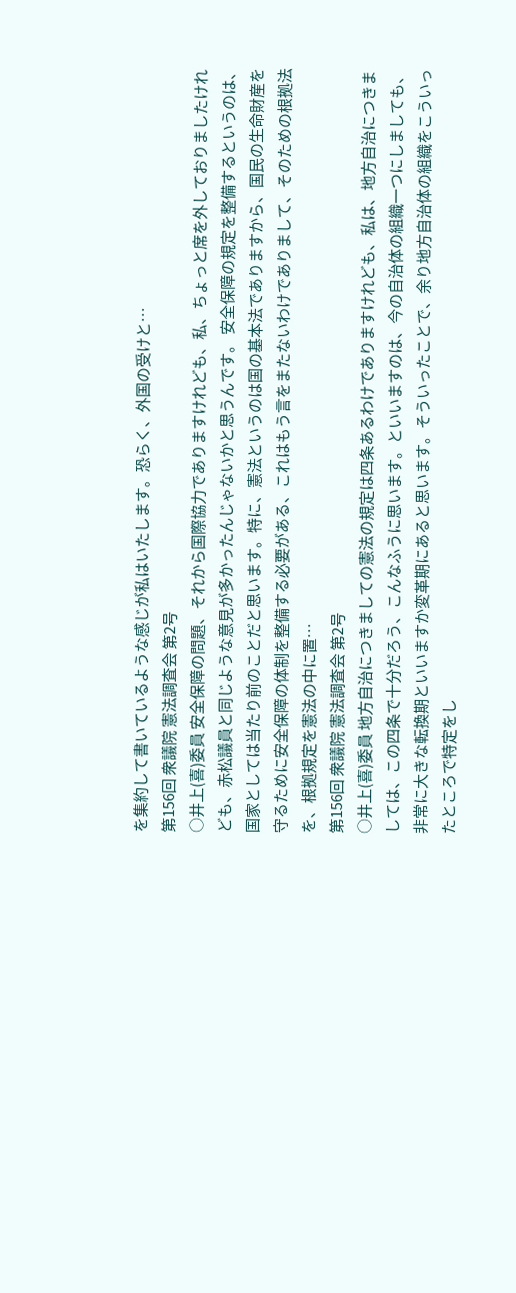を集約して書いているような感じが私はいたします。恐らく、外国の受けと…
第156回 衆議院 憲法調査会 第2号
○井上(喜)委員 安全保障の問題、それから国際協力でありますけれども、私、ちょっと席を外しておりましたけれども、赤松議員と同じような意見が多かったんじゃないかと思うんです。 安全保障の規定を整備するというのは、国家としては当たり前のことだと思います。特に、憲法というのは国の基本法でありますから、国民の生命財産を守るために安全保障の体制を整備する必要がある、これはもう言をまたないわけでありまして、そのための根拠法を、根拠規定を憲法の中に置…
第156回 衆議院 憲法調査会 第2号
○井上(喜)委員 地方自治につきましての憲法の規定は四条あるわけでありますけれども、私は、地方自治につきましては、この四条で十分だろう、こんなふうに思います。といいますのは、今の自治体の組織一つにしましても、非常に大きな転換期といいますか変革期にあると思います。そういったことで、余り地方自治体の組織をこういったところで特定をし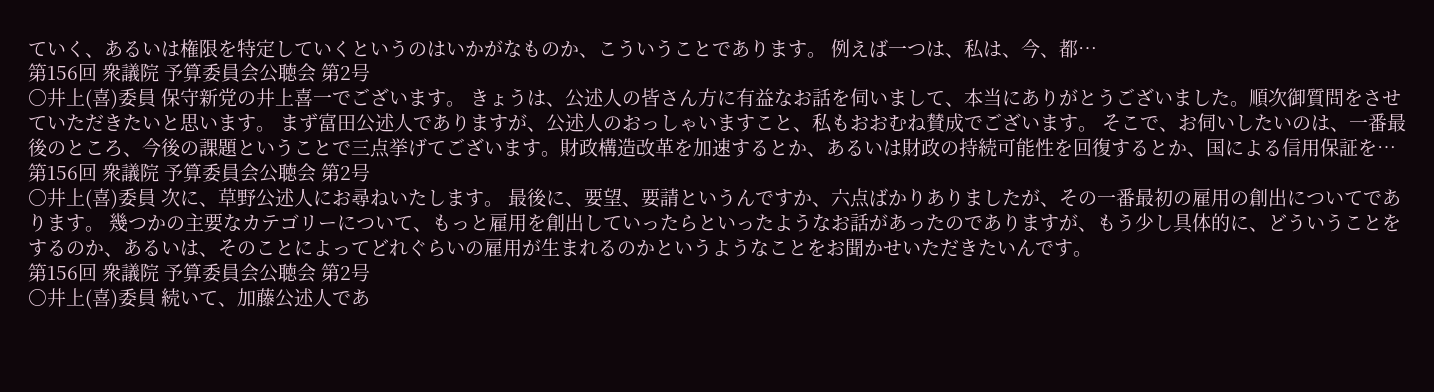ていく、あるいは権限を特定していくというのはいかがなものか、こういうことであります。 例えば一つは、私は、今、都…
第156回 衆議院 予算委員会公聴会 第2号
○井上(喜)委員 保守新党の井上喜一でございます。 きょうは、公述人の皆さん方に有益なお話を伺いまして、本当にありがとうございました。順次御質問をさせていただきたいと思います。 まず富田公述人でありますが、公述人のおっしゃいますこと、私もおおむね賛成でございます。 そこで、お伺いしたいのは、一番最後のところ、今後の課題ということで三点挙げてございます。財政構造改革を加速するとか、あるいは財政の持続可能性を回復するとか、国による信用保証を…
第156回 衆議院 予算委員会公聴会 第2号
○井上(喜)委員 次に、草野公述人にお尋ねいたします。 最後に、要望、要請というんですか、六点ばかりありましたが、その一番最初の雇用の創出についてであります。 幾つかの主要なカテゴリーについて、もっと雇用を創出していったらといったようなお話があったのでありますが、もう少し具体的に、どういうことをするのか、あるいは、そのことによってどれぐらいの雇用が生まれるのかというようなことをお聞かせいただきたいんです。
第156回 衆議院 予算委員会公聴会 第2号
○井上(喜)委員 続いて、加藤公述人であ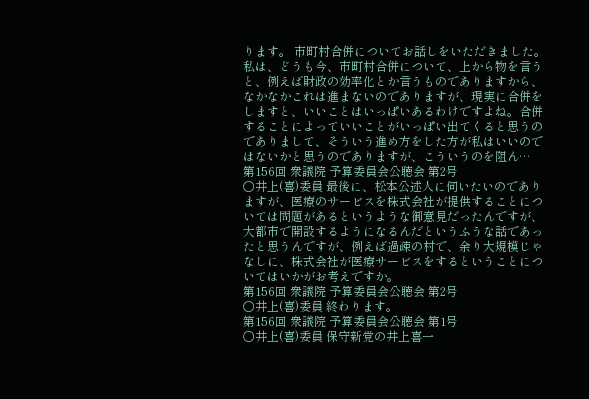ります。 市町村合併についてお話しをいただきました。 私は、どうも今、市町村合併について、上から物を言うと、例えば財政の効率化とか言うものでありますから、なかなかこれは進まないのでありますが、現実に合併をしますと、いいことはいっぱいあるわけですよね。合併することによっていいことがいっぱい出てくると思うのでありまして、そういう進め方をした方が私はいいのではないかと思うのでありますが、こういうのを阻ん…
第156回 衆議院 予算委員会公聴会 第2号
○井上(喜)委員 最後に、松本公述人に伺いたいのでありますが、医療のサービスを株式会社が提供することについては問題があるというような御意見だったんですが、大都市で開設するようになるんだというふうな話であったと思うんですが、例えば過疎の村で、余り大規模じゃなしに、株式会社が医療サービスをするということについてはいかがお考えですか。
第156回 衆議院 予算委員会公聴会 第2号
○井上(喜)委員 終わります。
第156回 衆議院 予算委員会公聴会 第1号
○井上(喜)委員 保守新党の井上喜一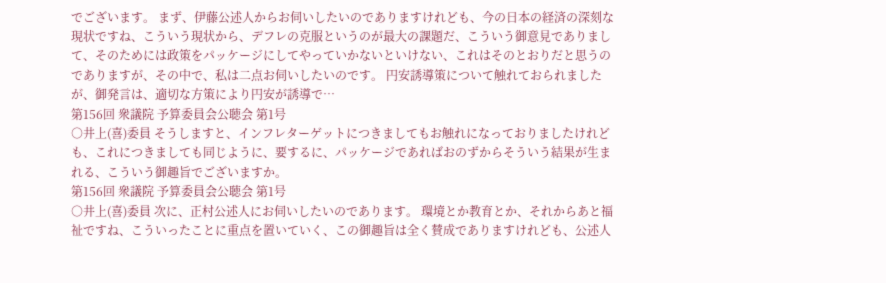でございます。 まず、伊藤公述人からお伺いしたいのでありますけれども、今の日本の経済の深刻な現状ですね、こういう現状から、デフレの克服というのが最大の課題だ、こういう御意見でありまして、そのためには政策をパッケージにしてやっていかないといけない、これはそのとおりだと思うのでありますが、その中で、私は二点お伺いしたいのです。 円安誘導策について触れておられましたが、御発言は、適切な方策により円安が誘導で…
第156回 衆議院 予算委員会公聴会 第1号
○井上(喜)委員 そうしますと、インフレターゲットにつきましてもお触れになっておりましたけれども、これにつきましても同じように、要するに、パッケージであればおのずからそういう結果が生まれる、こういう御趣旨でございますか。
第156回 衆議院 予算委員会公聴会 第1号
○井上(喜)委員 次に、正村公述人にお伺いしたいのであります。 環境とか教育とか、それからあと福祉ですね、こういったことに重点を置いていく、この御趣旨は全く賛成でありますけれども、公述人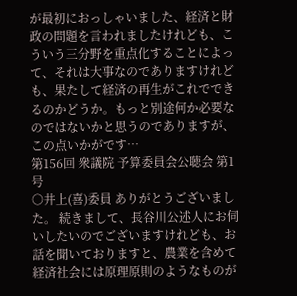が最初におっしゃいました、経済と財政の問題を言われましたけれども、こういう三分野を重点化することによって、それは大事なのでありますけれども、果たして経済の再生がこれでできるのかどうか。もっと別途何か必要なのではないかと思うのでありますが、この点いかがです…
第156回 衆議院 予算委員会公聴会 第1号
○井上(喜)委員 ありがとうございました。 続きまして、長谷川公述人にお伺いしたいのでございますけれども、お話を聞いておりますと、農業を含めて経済社会には原理原則のようなものが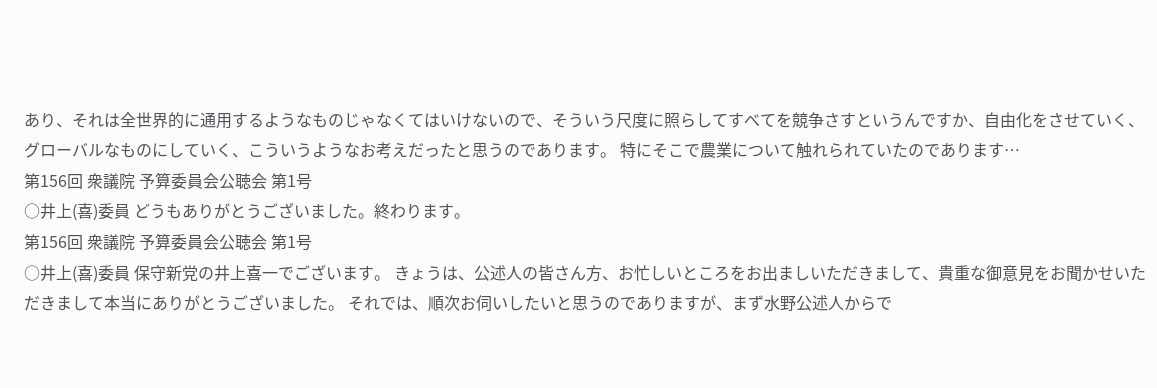あり、それは全世界的に通用するようなものじゃなくてはいけないので、そういう尺度に照らしてすべてを競争さすというんですか、自由化をさせていく、グローバルなものにしていく、こういうようなお考えだったと思うのであります。 特にそこで農業について触れられていたのであります…
第156回 衆議院 予算委員会公聴会 第1号
○井上(喜)委員 どうもありがとうございました。終わります。
第156回 衆議院 予算委員会公聴会 第1号
○井上(喜)委員 保守新党の井上喜一でございます。 きょうは、公述人の皆さん方、お忙しいところをお出ましいただきまして、貴重な御意見をお聞かせいただきまして本当にありがとうございました。 それでは、順次お伺いしたいと思うのでありますが、まず水野公述人からで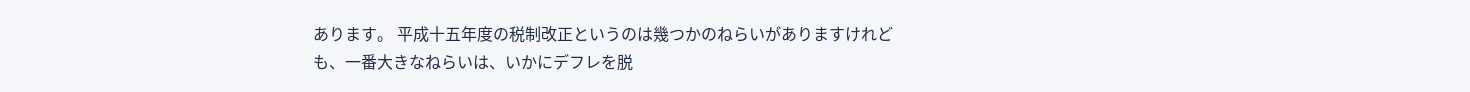あります。 平成十五年度の税制改正というのは幾つかのねらいがありますけれども、一番大きなねらいは、いかにデフレを脱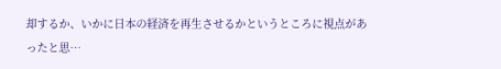却するか、いかに日本の経済を再生させるかというところに視点があったと思…